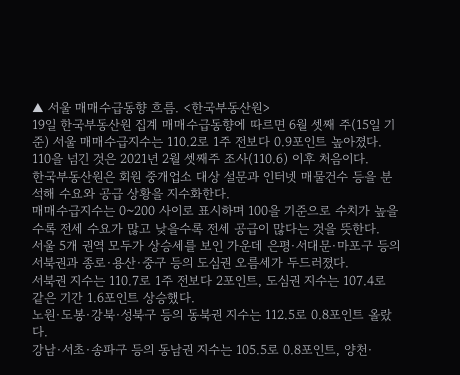▲ 서울 매매수급동향 흐름. <한국부동산원>
19일 한국부동산원 집계 매매수급동향에 따르면 6월 셋째 주(15일 기준) 서울 매매수급지수는 110.2로 1주 전보다 0.9포인트 높아졌다.
110을 넘긴 것은 2021년 2월 셋째주 조사(110.6) 이후 처음이다.
한국부동산원은 회원 중개업소 대상 설문과 인터넷 매물건수 등을 분석해 수요와 공급 상황을 지수화한다.
매매수급지수는 0~200 사이로 표시하며 100을 기준으로 수치가 높을수록 전세 수요가 많고 낮을수록 전세 공급이 많다는 것을 뜻한다.
서울 5개 권역 모두가 상승세를 보인 가운데 은평·서대문·마포구 등의 서북권과 종로·용산·중구 등의 도심권 오름세가 두드러졌다.
서북권 지수는 110.7로 1주 전보다 2포인트, 도심권 지수는 107.4로 같은 기간 1.6포인트 상승했다.
노원·도봉·강북·성북구 등의 동북권 지수는 112.5로 0.8포인트 올랐다.
강남·서초·송파구 등의 동남권 지수는 105.5로 0.8포인트, 양천·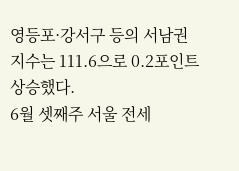영등포·강서구 등의 서남권 지수는 111.6으로 0.2포인트 상승했다.
6월 셋째주 서울 전세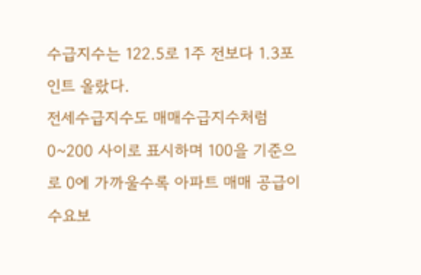수급지수는 122.5로 1주 전보다 1.3포인트 올랐다.
전세수급지수도 매매수급지수처럼 0~200 사이로 표시하며 100을 기준으로 0에 가까울수록 아파트 매매 공급이 수요보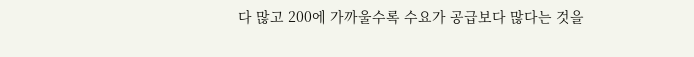다 많고 200에 가까울수록 수요가 공급보다 많다는 것을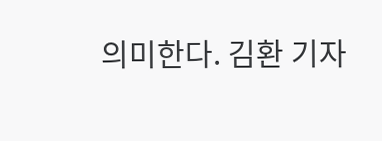의미한다. 김환 기자